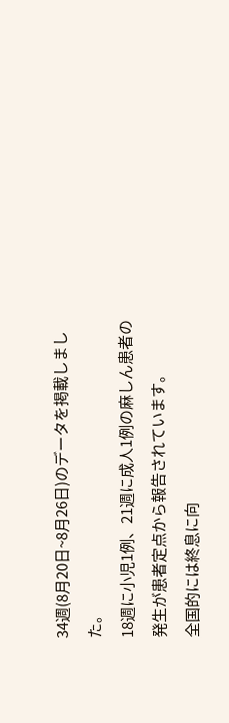34週(8月20日~8月26日)のデータを掲載しました。
18週に小児1例、21週に成人1例の麻しん患者の発生が患者定点から報告されています。
全国的には終息に向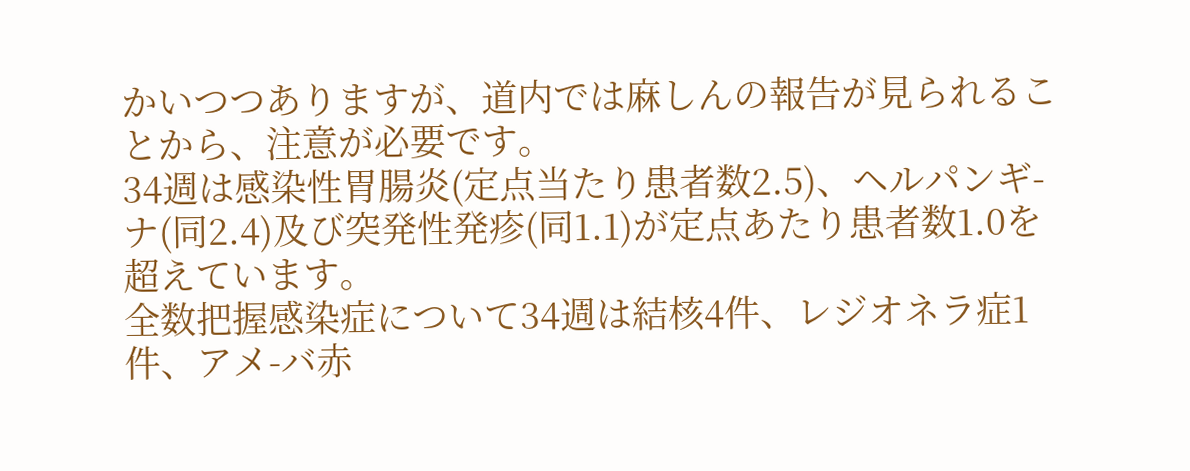かいつつありますが、道内では麻しんの報告が見られることから、注意が必要です。
34週は感染性胃腸炎(定点当たり患者数2.5)、ヘルパンギ-ナ(同2.4)及び突発性発疹(同1.1)が定点あたり患者数1.0を超えています。
全数把握感染症について34週は結核4件、レジオネラ症1件、アメ-バ赤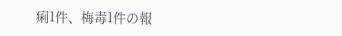痢1件、梅毒1件の報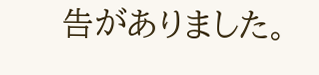告がありました。